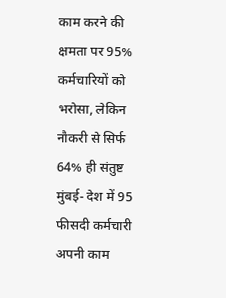काम करने की क्षमता पर 95% कर्मचारियों को भरोसा, लेकिन नौकरी से सिर्फ 64% ही संतुष्ट
मुंबई- देश में 95 फीसदी कर्मचारी अपनी काम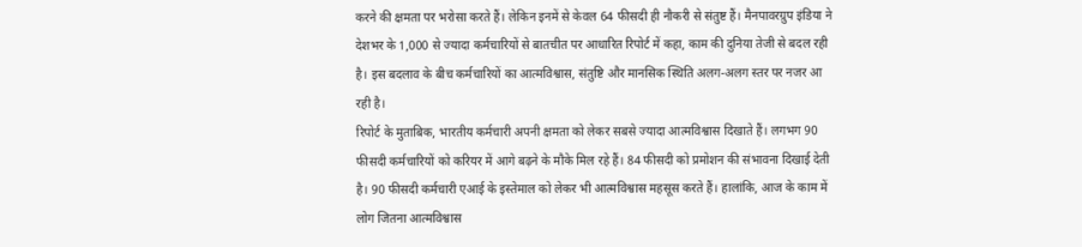करने की क्षमता पर भरोसा करते हैं। लेकिन इनमें से केवल 64 फीसदी ही नौकरी से संतुष्ट हैं। मैनपावरग्रुप इंडिया ने देशभर के 1,000 से ज्यादा कर्मचारियों से बातचीत पर आधारित रिपोर्ट में कहा, काम की दुनिया तेजी से बदल रही है। इस बदलाव के बीच कर्मचारियों का आत्मविश्वास, संतुष्टि और मानसिक स्थिति अलग-अलग स्तर पर नजर आ रही है।
रिपोर्ट के मुताबिक, भारतीय कर्मचारी अपनी क्षमता को लेकर सबसे ज्यादा आत्मविश्वास दिखाते हैं। लगभग 90 फीसदी कर्मचारियों को करियर में आगे बढ़ने के मौके मिल रहे हैं। 84 फीसदी को प्रमोशन की संभावना दिखाई देती है। 90 फीसदी कर्मचारी एआई के इस्तेमाल को लेकर भी आत्मविश्वास महसूस करते हैं। हालांकि, आज के काम में लोग जितना आत्मविश्वास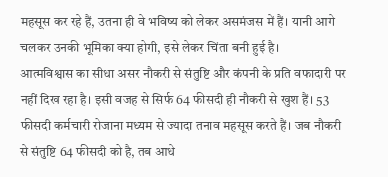महसूस कर रहे हैं, उतना ही वे भविष्य को लेकर असमंजस में हैं। यानी आगे चलकर उनकी भूमिका क्या होगी, इसे लेकर चिंता बनी हुई है।
आत्मविश्वास का सीधा असर नौकरी से संतुष्टि और कंपनी के प्रति वफादारी पर नहीं दिख रहा है। इसी वजह से सिर्फ 64 फीसदी ही नौकरी से खुश हैं। 53 फीसदी कर्मचारी रोजाना मध्यम से ज्यादा तनाव महसूस करते हैं। जब नौकरी से संतुष्टि 64 फीसदी को है, तब आधे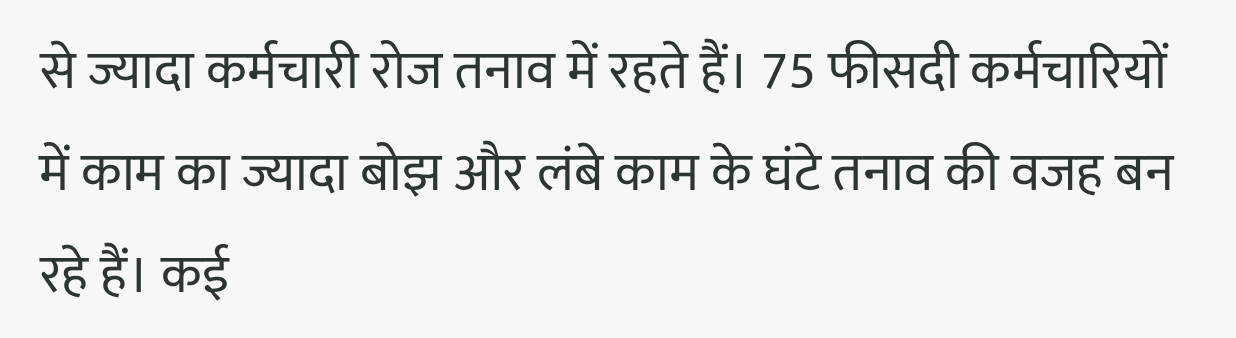से ज्यादा कर्मचारी रोज तनाव में रहते हैं। 75 फीसदी कर्मचारियों में काम का ज्यादा बोझ और लंबे काम के घंटे तनाव की वजह बन रहे हैं। कई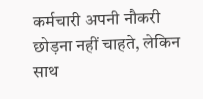कर्मचारी अपनी नौकरी छोड़ना नहीं चाहते, लेकिन साथ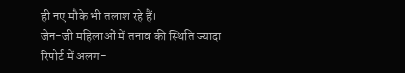ही नए मौके भी तलाश रहे हैं।
जेन-जी महिलाओं में तनाव की स्थिति ज्यादा
रिपोर्ट में अलग-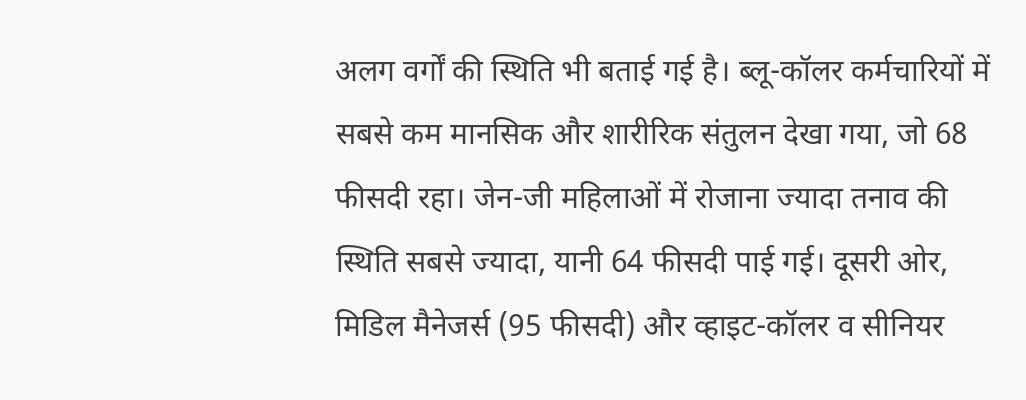अलग वर्गों की स्थिति भी बताई गई है। ब्लू-कॉलर कर्मचारियों में सबसे कम मानसिक और शारीरिक संतुलन देखा गया, जो 68 फीसदी रहा। जेन-जी महिलाओं में रोजाना ज्यादा तनाव की स्थिति सबसे ज्यादा, यानी 64 फीसदी पाई गई। दूसरी ओर, मिडिल मैनेजर्स (95 फीसदी) और व्हाइट-कॉलर व सीनियर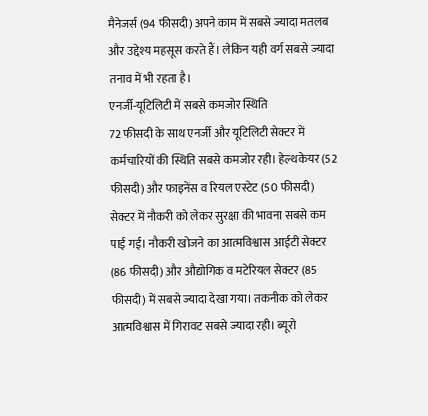मैनेजर्स (94 फीसदी) अपने काम में सबसे ज्यादा मतलब और उद्देश्य महसूस करते हैं। लेकिन यही वर्ग सबसे ज्यादा तनाव में भी रहता है।
एनर्जी-यूटिलिटी में सबसे कमजोर स्थिति
72 फीसदी के साथ एनर्जी और यूटिलिटी सेक्टर में कर्मचारियों की स्थिति सबसे कमजोर रही। हेल्थकेयर (52 फीसदी) और फाइनेंस व रियल एस्टेट (50 फीसदी) सेक्टर में नौकरी को लेकर सुरक्षा की भावना सबसे कम पाई गई। नौकरी खोजने का आत्मविश्वास आईटी सेक्टर (86 फीसदी) और औद्योगिक व मटेरियल सेक्टर (85 फीसदी) में सबसे ज्यादा देखा गया। तकनीक को लेकर आत्मविश्वास में गिरावट सबसे ज्यादा रही। ब्यूरो